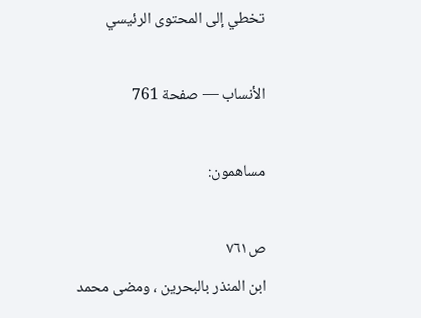تخطي إلى المحتوى الرئيسي

الأنساب — صفحة 761

مساهمون:

ص٧٦١
ابن المنذر بالبحرين ، ومضى محمد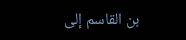بن القاسم إلى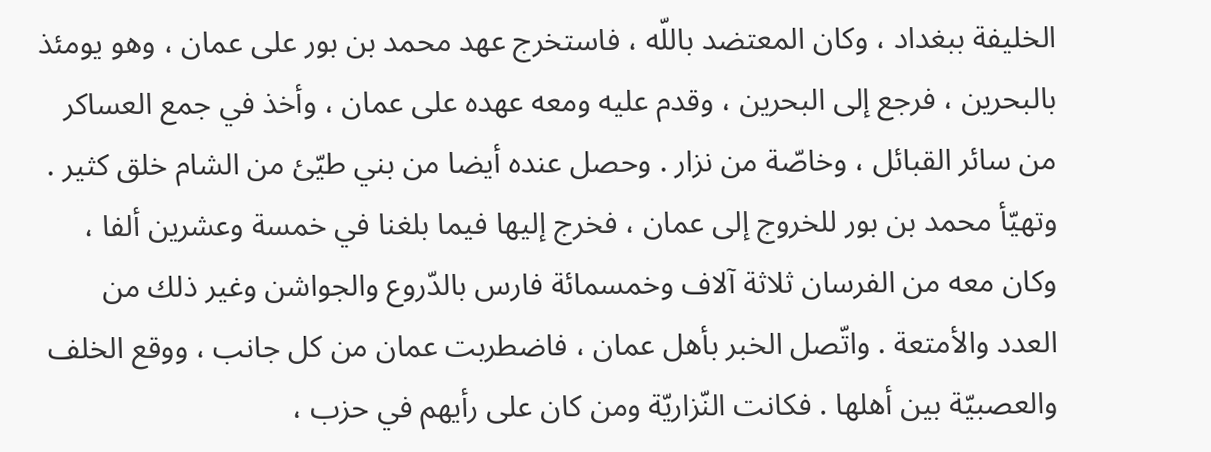الخليفة ببغداد ، وكان المعتضد باللّه ، فاستخرج عهد محمد بن بور على عمان ، وهو يومئذ بالبحرين ، فرجع إلى البحرين ، وقدم عليه ومعه عهده على عمان ، وأخذ في جمع العساكر من سائر القبائل ، وخاصّة من نزار . وحصل عنده أيضا من بني طيّئ من الشام خلق كثير . وتهيّأ محمد بن بور للخروج إلى عمان ، فخرج إليها فيما بلغنا في خمسة وعشرين ألفا ، وكان معه من الفرسان ثلاثة آلاف وخمسمائة فارس بالدّروع والجواشن وغير ذلك من العدد والأمتعة . واتّصل الخبر بأهل عمان ، فاضطربت عمان من كل جانب ، ووقع الخلف والعصبيّة بين أهلها . فكانت النّزاريّة ومن كان على رأيهم في حزب ،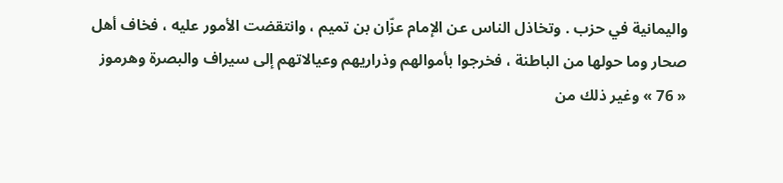واليمانية في حزب . وتخاذل الناس عن الإمام عزّان بن تميم ، وانتقضت الأمور عليه ، فخاف أهل صحار وما حولها من الباطنة ، فخرجوا بأموالهم وذراريهم وعيالاتهم إلى سيراف والبصرة وهرموز « 76 » وغير ذلك من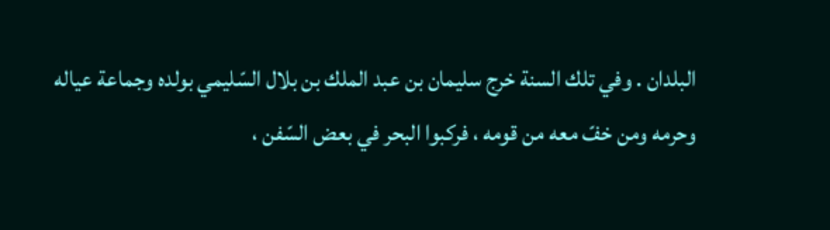البلدان . وفي تلك السنة خرج سليمان بن عبد الملك بن بلال السّليمي بولده وجماعة عياله وحرمه ومن خفّ معه من قومه ، فركبوا البحر في بعض السّفن ،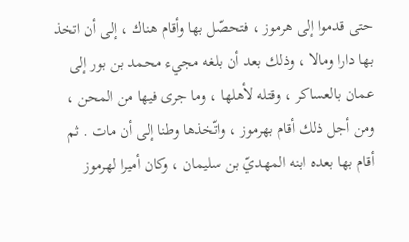حتى قدموا إلى هرموز ، فتحصّل بها وأقام هناك ، إلى أن اتخذ بها دارا ومالا ، وذلك بعد أن بلغه مجيء محمد بن بور إلى عمان بالعساكر ، وقتله لأهلها ، وما جرى فيها من المحن ، ومن أجل ذلك أقام بهرموز ، واتّخذها وطنا إلى أن مات . ثم أقام بها بعده ابنه المهديّ بن سليمان ، وكان أميرا لهرموز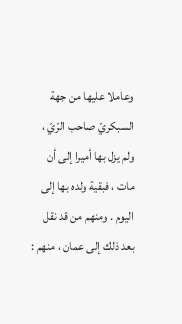وعاملا عليها من جهة السبكريّ صاحب الرّيّ ، ولم يزل بها أميرا إلى أن مات ، فبقية ولده بها إلى اليوم . ومنهم من قد نقل بعد ذلك إلى عمان ، منهم :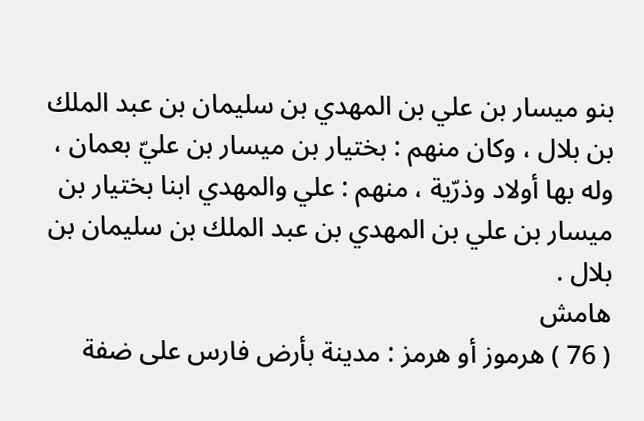بنو ميسار بن علي بن المهدي بن سليمان بن عبد الملك بن بلال ، وكان منهم : بختيار بن ميسار بن عليّ بعمان ، وله بها أولاد وذرّية ، منهم : علي والمهدي ابنا بختيار بن ميسار بن علي بن المهدي بن عبد الملك بن سليمان بن بلال .
هامش
( 76 ) هرموز أو هرمز : مدينة بأرض فارس على ضفة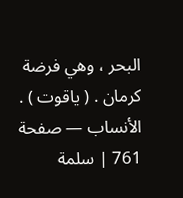البحر ، وهي فرضة كرمان . ( ياقوت ) .
الأنساب — صفحة 761 | سلمة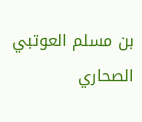بن مسلم العوتبي الصحاري